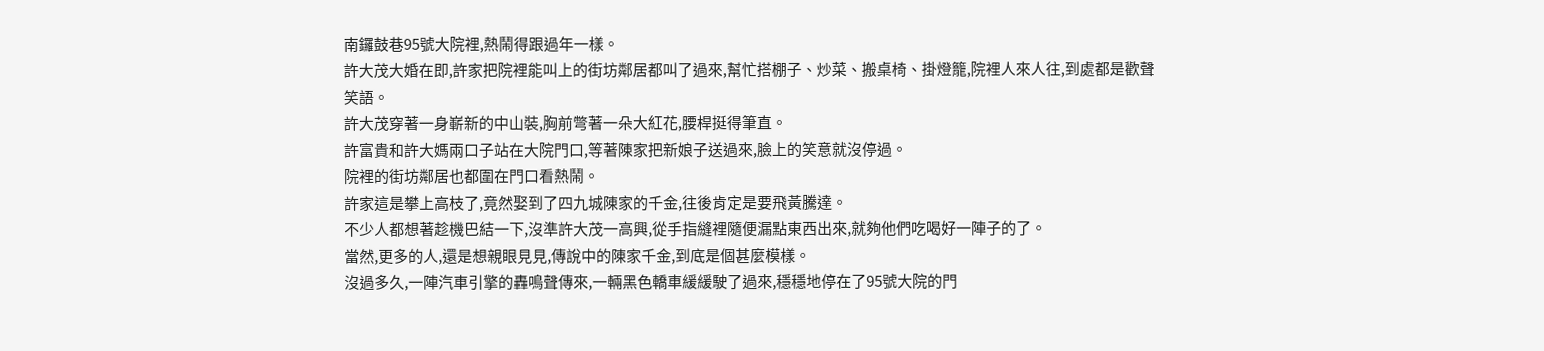南鑼鼓巷95號大院裡,熱鬧得跟過年一樣。
許大茂大婚在即,許家把院裡能叫上的街坊鄰居都叫了過來,幫忙搭棚子、炒菜、搬桌椅、掛燈籠,院裡人來人往,到處都是歡聲笑語。
許大茂穿著一身嶄新的中山裝,胸前彆著一朵大紅花,腰桿挺得筆直。
許富貴和許大媽兩口子站在大院門口,等著陳家把新娘子送過來,臉上的笑意就沒停過。
院裡的街坊鄰居也都圍在門口看熱鬧。
許家這是攀上高枝了,竟然娶到了四九城陳家的千金,往後肯定是要飛黃騰達。
不少人都想著趁機巴結一下,沒準許大茂一高興,從手指縫裡隨便漏點東西出來,就夠他們吃喝好一陣子的了。
當然,更多的人,還是想親眼見見,傳說中的陳家千金,到底是個甚麼模樣。
沒過多久,一陣汽車引擎的轟鳴聲傳來,一輛黑色轎車緩緩駛了過來,穩穩地停在了95號大院的門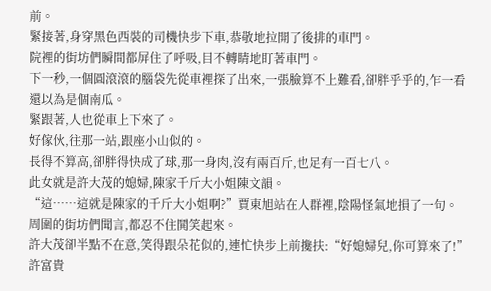前。
緊接著,身穿黑色西裝的司機快步下車,恭敬地拉開了後排的車門。
院裡的街坊們瞬間都屏住了呼吸,目不轉睛地盯著車門。
下一秒,一個圓滾滾的腦袋先從車裡探了出來,一張臉算不上難看,卻胖乎乎的,乍一看還以為是個南瓜。
緊跟著,人也從車上下來了。
好傢伙,往那一站,跟座小山似的。
長得不算高,卻胖得快成了球,那一身肉,沒有兩百斤,也足有一百七八。
此女就是許大茂的媳婦,陳家千斤大小姐陳文韻。
“這……這就是陳家的千斤大小姐啊?”賈東旭站在人群裡,陰陽怪氣地損了一句。
周圍的街坊們聞言,都忍不住鬨笑起來。
許大茂卻半點不在意,笑得跟朵花似的,連忙快步上前攙扶:“好媳婦兒,你可算來了!”
許富貴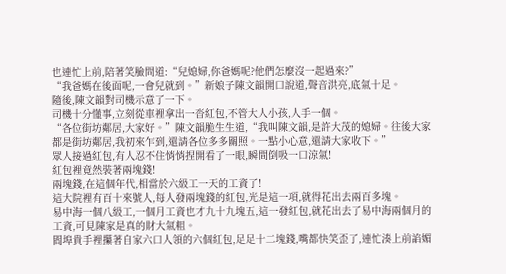也連忙上前,陪著笑臉問道:“兒媳婦,你爸媽呢?他們怎麼沒一起過來?”
“我爸媽在後面呢,一會兒就到。”新娘子陳文韻開口說道,聲音洪亮,底氣十足。
隨後,陳文韻對司機示意了一下。
司機十分懂事,立刻從車裡拿出一沓紅包,不管大人小孩,人手一個。
“各位街坊鄰居,大家好。”陳文韻脆生生道,“我叫陳文韻,是許大茂的媳婦。往後大家都是街坊鄰居,我初來乍到,還請各位多多關照。一點小心意,還請大家收下。”
眾人接過紅包,有人忍不住悄悄捏開看了一眼,瞬間倒吸一口涼氣!
紅包裡竟然裝著兩塊錢!
兩塊錢,在這個年代,相當於六級工一天的工資了!
這大院裡有百十來號人,每人發兩塊錢的紅包,光是這一項,就得花出去兩百多塊。
易中海一個八級工,一個月工資也才九十九塊五,這一發紅包,就花出去了易中海兩個月的工資,可見陳家是真的財大氣粗。
閻埠貴手裡攥著自家六口人領的六個紅包,足足十二塊錢,嘴都快笑歪了,連忙湊上前諂媚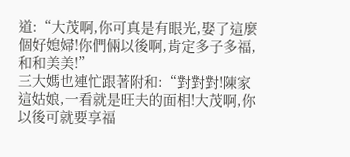道:“大茂啊,你可真是有眼光,娶了這麼個好媳婦!你們倆以後啊,肯定多子多福,和和美美!”
三大媽也連忙跟著附和:“對對對!陳家這姑娘,一看就是旺夫的面相!大茂啊,你以後可就要享福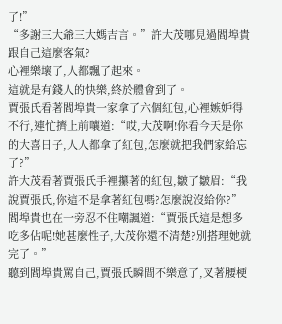了!”
“多謝三大爺三大媽吉言。”許大茂哪見過閻埠貴跟自己這麼客氣?
心裡樂壞了,人都飄了起來。
這就是有錢人的快樂,終於體會到了。
賈張氏看著閻埠貴一家拿了六個紅包,心裡嫉妒得不行,連忙擠上前嚷道:“哎,大茂啊!你看今天是你的大喜日子,人人都拿了紅包,怎麼就把我們家給忘了?”
許大茂看著賈張氏手裡攥著的紅包,皺了皺眉:“我說賈張氏,你這不是拿著紅包嗎?怎麼說沒給你?”
閻埠貴也在一旁忍不住嘲諷道:“賈張氏這是想多吃多佔呢!她甚麼性子,大茂你還不清楚?別搭理她就完了。”
聽到閻埠貴罵自己,賈張氏瞬間不樂意了,叉著腰梗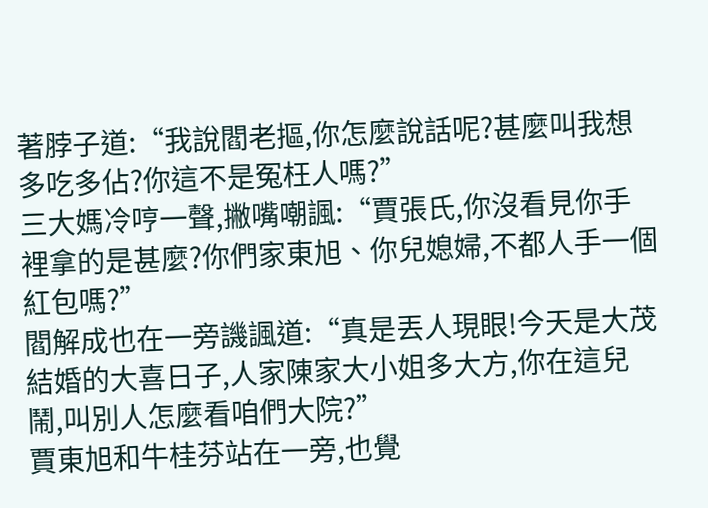著脖子道:“我說閻老摳,你怎麼說話呢?甚麼叫我想多吃多佔?你這不是冤枉人嗎?”
三大媽冷哼一聲,撇嘴嘲諷:“賈張氏,你沒看見你手裡拿的是甚麼?你們家東旭、你兒媳婦,不都人手一個紅包嗎?”
閻解成也在一旁譏諷道:“真是丟人現眼!今天是大茂結婚的大喜日子,人家陳家大小姐多大方,你在這兒鬧,叫別人怎麼看咱們大院?”
賈東旭和牛桂芬站在一旁,也覺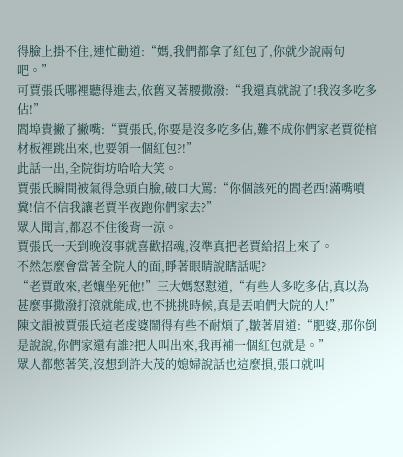得臉上掛不住,連忙勸道:“媽,我們都拿了紅包了,你就少說兩句吧。”
可賈張氏哪裡聽得進去,依舊叉著腰撒潑:“我還真就說了!我沒多吃多佔!”
閻埠貴撇了撇嘴:“賈張氏,你要是沒多吃多佔,難不成你們家老賈從棺材板裡跳出來,也要領一個紅包?!”
此話一出,全院街坊哈哈大笑。
賈張氏瞬間被氣得急頭白臉,破口大罵:“你個該死的閻老西!滿嘴噴糞!信不信我讓老賈半夜跑你們家去?”
眾人聞言,都忍不住後背一涼。
賈張氏一天到晚沒事就喜歡招魂,沒準真把老賈給招上來了。
不然怎麼會當著全院人的面,睜著眼睛說瞎話呢?
“老賈敢來,老孃坐死他!”三大媽怒懟道,“有些人多吃多佔,真以為甚麼事撒潑打滾就能成,也不挑挑時候,真是丟咱們大院的人!”
陳文韻被賈張氏這老虔婆鬧得有些不耐煩了,皺著眉道:“肥婆,那你倒是說說,你們家還有誰?把人叫出來,我再補一個紅包就是。”
眾人都憋著笑,沒想到許大茂的媳婦說話也這麼損,張口就叫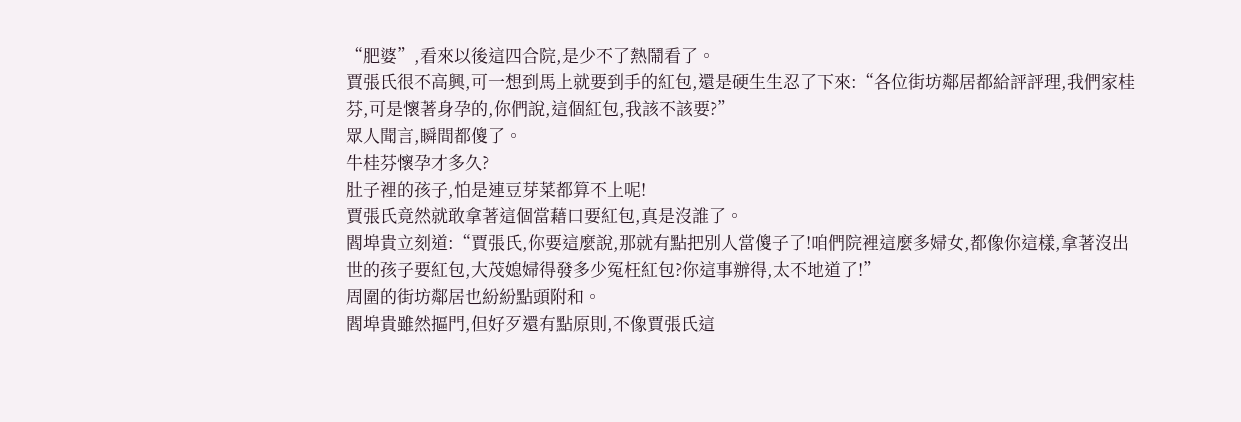“肥婆”,看來以後這四合院,是少不了熱鬧看了。
賈張氏很不高興,可一想到馬上就要到手的紅包,還是硬生生忍了下來:“各位街坊鄰居都給評評理,我們家桂芬,可是懷著身孕的,你們說,這個紅包,我該不該要?”
眾人聞言,瞬間都傻了。
牛桂芬懷孕才多久?
肚子裡的孩子,怕是連豆芽菜都算不上呢!
賈張氏竟然就敢拿著這個當藉口要紅包,真是沒誰了。
閻埠貴立刻道:“賈張氏,你要這麼說,那就有點把別人當傻子了!咱們院裡這麼多婦女,都像你這樣,拿著沒出世的孩子要紅包,大茂媳婦得發多少冤枉紅包?你這事辦得,太不地道了!”
周圍的街坊鄰居也紛紛點頭附和。
閻埠貴雖然摳門,但好歹還有點原則,不像賈張氏這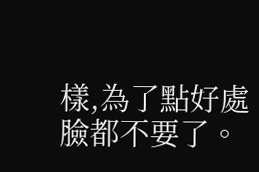樣,為了點好處臉都不要了。